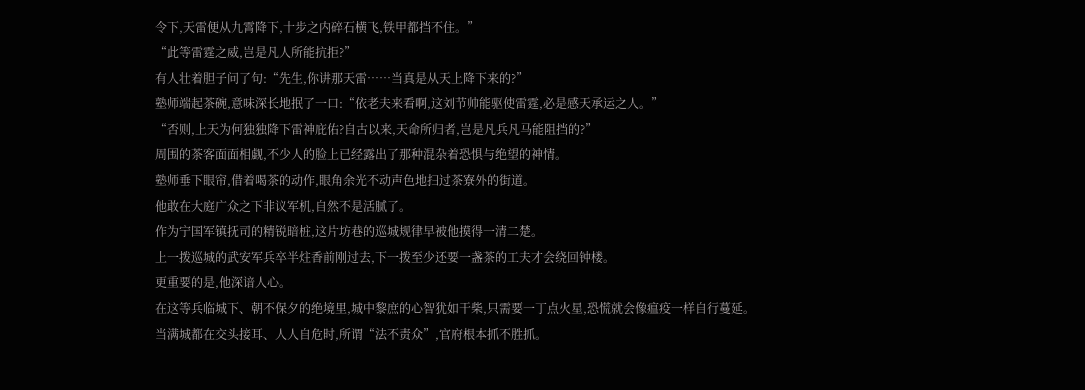令下,天雷便从九霄降下,十步之内碎石横飞,铁甲都挡不住。”
“此等雷霆之威,岂是凡人所能抗拒?”
有人壮着胆子问了句:“先生,你讲那天雷……当真是从天上降下来的?”
塾师端起茶碗,意味深长地抿了一口:“依老夫来看啊,这刘节帅能驱使雷霆,必是感天承运之人。”
“否则,上天为何独独降下雷神庇佑?自古以来,天命所归者,岂是凡兵凡马能阻挡的?”
周围的茶客面面相觑,不少人的脸上已经露出了那种混杂着恐惧与绝望的神情。
塾师垂下眼帘,借着喝茶的动作,眼角余光不动声色地扫过茶寮外的街道。
他敢在大庭广众之下非议军机,自然不是活腻了。
作为宁国军镇抚司的精锐暗桩,这片坊巷的巡城规律早被他摸得一清二楚。
上一拨巡城的武安军兵卒半炷香前刚过去,下一拨至少还要一盏茶的工夫才会绕回钟楼。
更重要的是,他深谙人心。
在这等兵临城下、朝不保夕的绝境里,城中黎庶的心智犹如干柴,只需要一丁点火星,恐慌就会像瘟疫一样自行蔓延。
当满城都在交头接耳、人人自危时,所谓“法不责众”,官府根本抓不胜抓。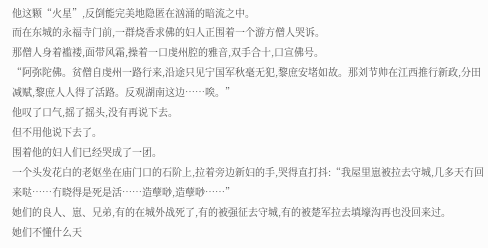他这颗“火星”,反倒能完美地隐匿在汹涌的暗流之中。
而在东城的永福寺门前,一群烧香求佛的妇人正围着一个游方僧人哭诉。
那僧人身着褴褛,面带风霜,操着一口虔州腔的雅音,双手合十,口宣佛号。
“阿弥陀佛。贫僧自虔州一路行来,沿途只见宁国军秋毫无犯,黎庶安堵如故。那刘节帅在江西推行新政,分田减赋,黎庶人人得了活路。反观湖南这边……唉。”
他叹了口气,摇了摇头,没有再说下去。
但不用他说下去了。
围着他的妇人们已经哭成了一团。
一个头发花白的老妪坐在庙门口的石阶上,拉着旁边新妇的手,哭得直打抖:“我屋里崽被拉去守城,几多天冇回来哒……冇晓得是死是活……造孽唦,造孽唦……”
她们的良人、崽、兄弟,有的在城外战死了,有的被强征去守城,有的被楚军拉去填壕沟再也没回来过。
她们不懂什么天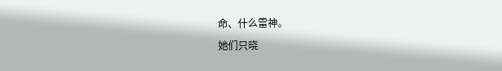命、什么雷神。
她们只晓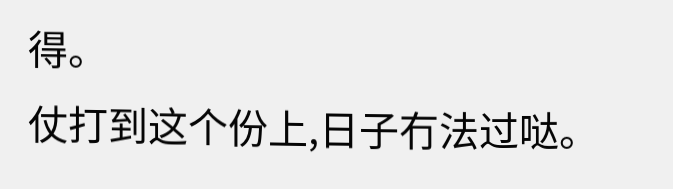得。
仗打到这个份上,日子冇法过哒。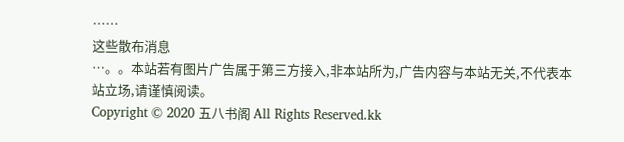……
这些散布消息
…。。本站若有图片广告属于第三方接入,非本站所为,广告内容与本站无关,不代表本站立场,请谨慎阅读。
Copyright © 2020 五八书阁 All Rights Reserved.kk